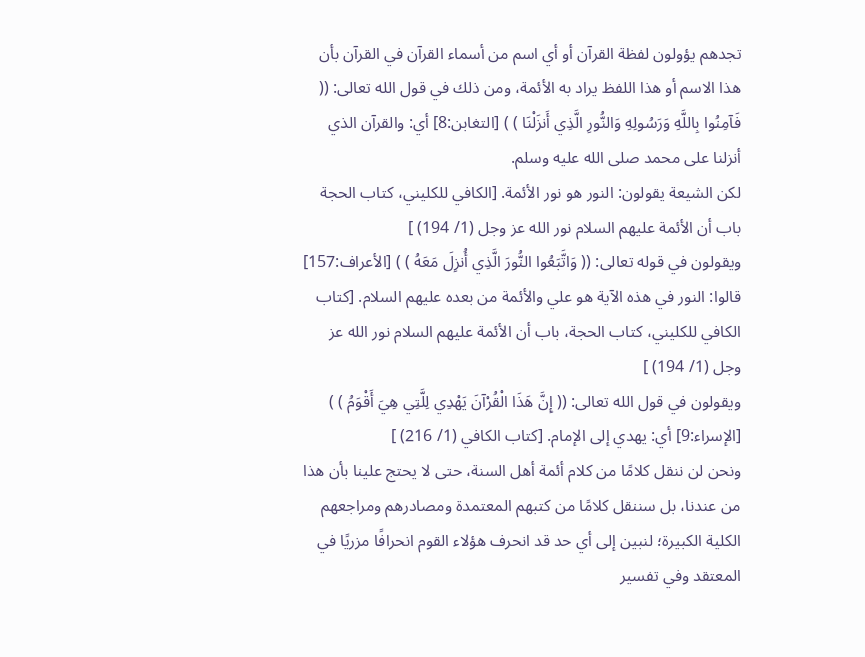تجدهم يؤولون لفظة القرآن أو أي اسم من أسماء القرآن في القرآن بأن هذا الاسم أو هذا اللفظ يراد به الأئمة، ومن ذلك في قول الله تعالى: (( فَآمِنُوا بِاللَّهِ وَرَسُولِهِ وَالنُّورِ الَّذِي أَنزَلْنَا ) ) [التغابن:8] أي: والقرآن الذي أنزلنا على محمد صلى الله عليه وسلم.
لكن الشيعة يقولون: النور هو نور الأئمة. [الكافي للكليني، كتاب الحجة باب أن الأئمة عليهم السلام نور الله عز وجل (1/ 194) ]
ويقولون في قوله تعالى: (( وَاتَّبَعُوا النُّورَ الَّذِي أُنزِلَ مَعَهُ ) ) [الأعراف:157] قالوا: النور في هذه الآية هو علي والأئمة من بعده عليهم السلام. [كتاب الكافي للكليني، كتاب الحجة، باب أن الأئمة عليهم السلام نور الله عز وجل (1/ 194) ]
ويقولون في قول الله تعالى: (( إِنَّ هَذَا الْقُرْآنَ يَهْدِي لِلَّتِي هِيَ أَقْوَمُ ) ) [الإسراء:9] أي: يهدي إلى الإمام. [كتاب الكافي (1/ 216) ]
ونحن لن ننقل كلامًا من كلام أئمة أهل السنة، حتى لا يحتج علينا بأن هذا من عندنا، بل سننقل كلامًا من كتبهم المعتمدة ومصادرهم ومراجعهم الكلية الكبيرة؛ لنبين إلى أي حد قد انحرف هؤلاء القوم انحرافًا مزريًا في المعتقد وفي تفسير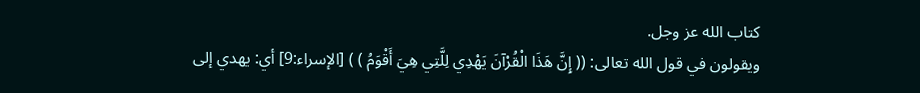كتاب الله عز وجل.
ويقولون في قول الله تعالى: (( إِنَّ هَذَا الْقُرْآنَ يَهْدِي لِلَّتِي هِيَ أَقْوَمُ ) ) [الإسراء:9] أي: يهدي إلى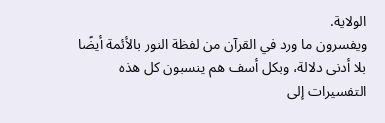الولاية.
ويفسرون ما ورد في القرآن من لفظة النور بالأئمة أيضًا بلا أدنى دلالة، وبكل أسف هم ينسبون كل هذه التفسيرات إلى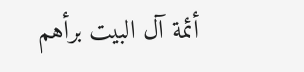أئمة آل البيت برأهم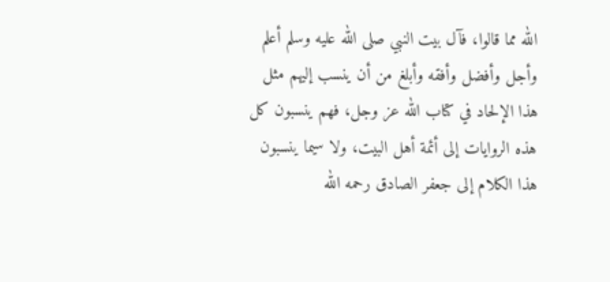الله مما قالوا، فآل بيت النبي صلى الله عليه وسلم أعلم وأجل وأفضل وأفقه وأبلغ من أن ينسب إليهم مثل هذا الإلحاد في كتاب الله عز وجل، فهم ينسبون كل هذه الروايات إلى أئمة أهل البيت، ولا سيما ينسبون هذا الكلام إلى جعفر الصادق رحمه الله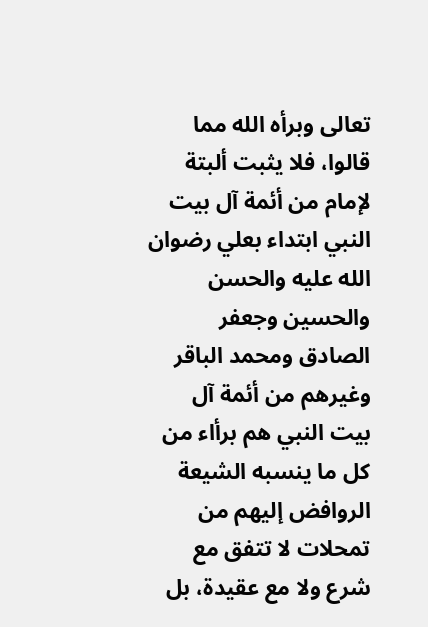تعالى وبرأه الله مما قالوا، فلا يثبت ألبتة لإمام من أئمة آل بيت النبي ابتداء بعلي رضوان الله عليه والحسن والحسين وجعفر الصادق ومحمد الباقر وغيرهم من أئمة آل بيت النبي هم برأاء من كل ما ينسبه الشيعة الروافض إليهم من تمحلات لا تتفق مع شرع ولا مع عقيدة، بل